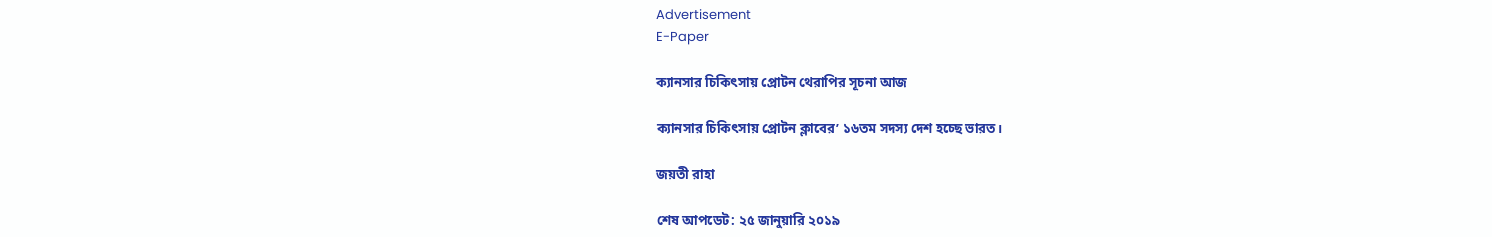Advertisement
E-Paper

ক্যানসার চিকিৎসায় প্রোটন থেরাপির সূচনা আজ

ক্যানসার চিকিৎসায় প্রোটন ক্লাবের’ ১৬তম সদস্য দেশ হচ্ছে ভারত।

জয়তী রাহা

শেষ আপডেট: ২৫ জানুয়ারি ২০১৯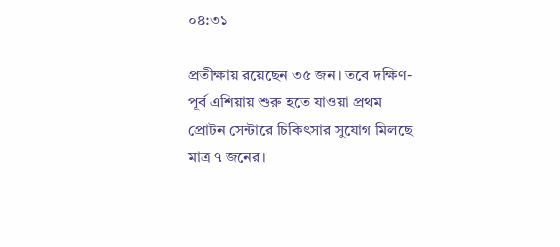০৪:৩১

প্রতীক্ষায় রয়েছেন ৩৫ জন। তবে দক্ষিণ-পূর্ব এশিয়ায় শুরু হতে যাওয়া প্রথম প্রোটন সেন্টারে চিকিৎসার সুযোগ মিলছে মাত্র ৭ জনের।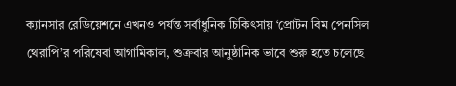ক্যানসার রেডিয়েশনে এখনও পর্যন্ত সর্বাধুনিক চিকিৎসায় ‘প্রোটন বিম পেনসিল থেরাপি’র পরিষেবা আগামিকাল, শুক্রবার আনুষ্ঠানিক ভাবে শুরু হতে চলেছে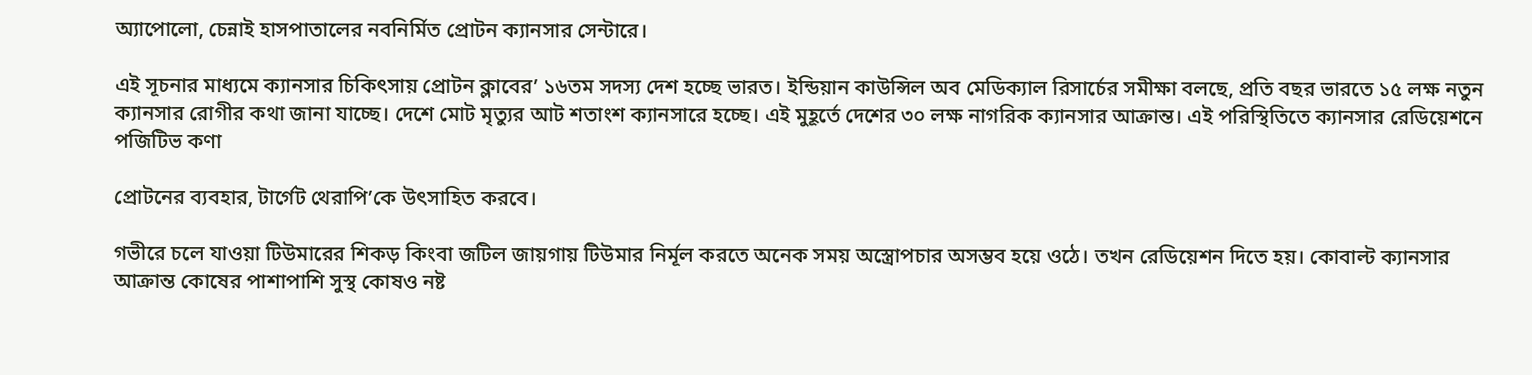অ্যাপোলো, চেন্নাই হাসপাতালের নবনির্মিত প্রোটন ক্যানসার সেন্টারে।

এই সূচনার মাধ্যমে ক্যানসার চিকিৎসায় প্রোটন ক্লাবের’ ১৬তম সদস্য দেশ হচ্ছে ভারত। ইন্ডিয়ান কাউন্সিল অব মেডিক্যাল রিসার্চের সমীক্ষা বলছে, প্রতি বছর ভারতে ১৫ লক্ষ নতুন ক্যানসার রোগীর কথা জানা যাচ্ছে। দেশে মোট মৃত্যুর আট শতাংশ ক্যানসারে হচ্ছে। এই মুহূর্তে দেশের ৩০ লক্ষ নাগরিক ক্যানসার আক্রান্ত। এই পরিস্থিতিতে ক্যানসার রেডিয়েশনে পজিটিভ কণা

প্রোটনের ব্যবহার, টার্গেট থেরাপি’কে উৎসাহিত করবে।

গভীরে চলে যাওয়া টিউমারের শিকড় কিংবা জটিল জায়গায় টিউমার নির্মূল করতে অনেক সময় অস্ত্রোপচার অসম্ভব হয়ে ওঠে। তখন রেডিয়েশন দিতে হয়। কোবাল্ট ক্যানসার আক্রান্ত কোষের পাশাপাশি সুস্থ কোষও নষ্ট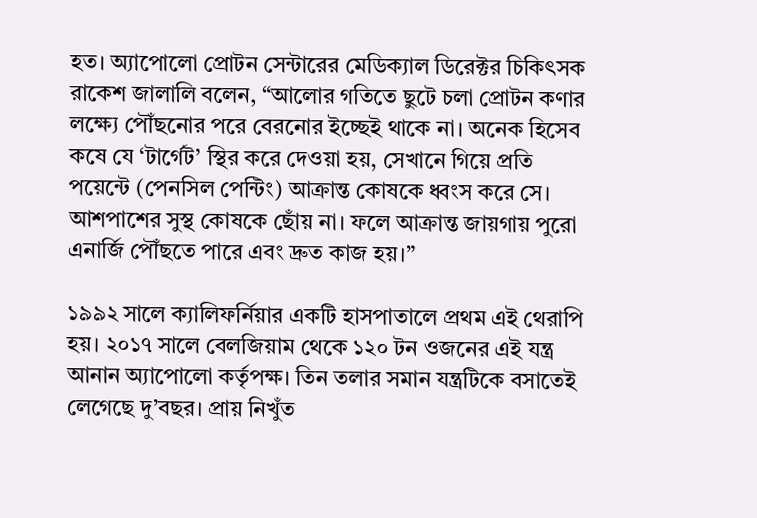হত। অ্যাপোলো প্রোটন সেন্টারের মেডিক্যাল ডিরেক্টর চিকিৎসক রাকেশ জালালি বলেন, “আলোর গতিতে ছুটে চলা প্রোটন কণার লক্ষ্যে পৌঁছনোর পরে বেরনোর ইচ্ছেই থাকে না। অনেক হিসেব কষে যে ‘টার্গেট’ স্থির করে দেওয়া হয়, সেখানে গিয়ে প্রতি পয়েন্টে (পেনসিল পেন্টিং) আক্রান্ত কোষকে ধ্বংস করে সে। আশপাশের সুস্থ কোষকে ছোঁয় না। ফলে আক্রান্ত জায়গায় পুরো এনার্জি পৌঁছতে পারে এবং দ্রুত কাজ হয়।”

১৯৯২ সালে ক্যালিফর্নিয়ার একটি হাসপাতালে প্রথম এই থেরাপি হয়। ২০১৭ সালে বেলজিয়াম থেকে ১২০ টন ওজনের এই যন্ত্র আনান অ্যাপোলো কর্তৃপক্ষ। তিন তলার সমান যন্ত্রটিকে বসাতেই লেগেছে দু’বছর। প্রায় নিখুঁত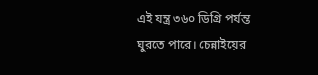এই যন্ত্র ৩৬০ ডিগ্রি পর্যন্ত ঘুরতে পারে। চেন্নাইয়ের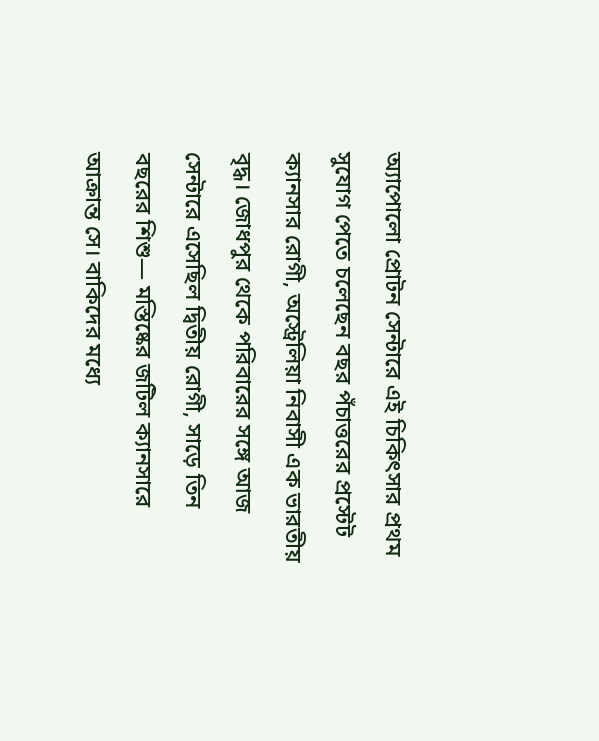অ্যাপোলো প্রোটন সেন্টারে এই চিকিৎসার প্রথম সুযোগ পেতে চলেছেন বছর পঁচাত্তরের প্রস্টেট ক্যানসার রোগী, অস্ট্রেলিয়া নিবাসী এক ভারতীয় বৃদ্ধ। জোধপুর থেকে পরিবারের সঙ্গে আজ সেন্টারে এসেছিল দ্বিতীয় রোগী, সাড়ে তিন বছরের শিশু— মস্তিষ্কের জটিল ক্যানসারে আক্রান্ত সে। বাকিদের মধ্যে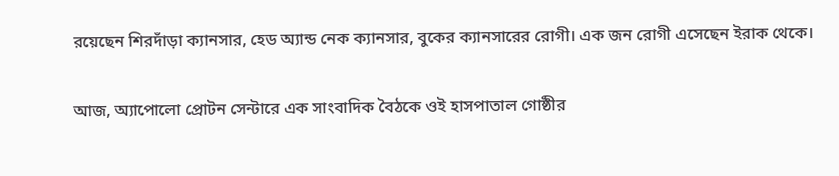রয়েছেন শিরদাঁড়া ক্যানসার, হেড অ্যান্ড নেক ক্যানসার, বুকের ক্যানসারের রোগী। এক জন রোগী এসেছেন ইরাক থেকে।

আজ, অ্যাপোলো প্রোটন সেন্টারে এক সাংবাদিক বৈঠকে ওই হাসপাতাল গোষ্ঠীর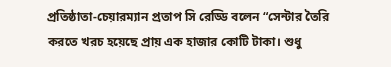প্রতিষ্ঠাতা-চেয়ারম্যান প্রতাপ সি রেড্ডি বলেন “সেন্টার তৈরি করতে খরচ হয়েছে প্রায় এক হাজার কোটি টাকা। শুধু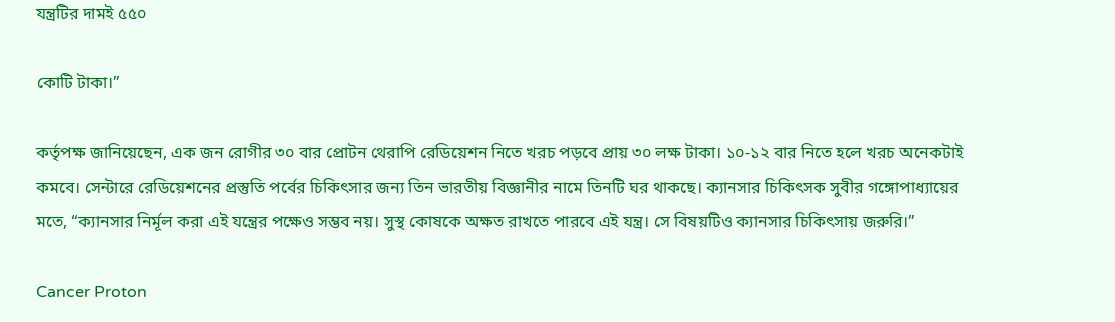যন্ত্রটির দামই ৫৫০

কোটি টাকা।”

কর্তৃপক্ষ জানিয়েছেন, এক জন রোগীর ৩০ বার প্রোটন থেরাপি রেডিয়েশন নিতে খরচ পড়বে প্রায় ৩০ লক্ষ টাকা। ১০-১২ বার নিতে হলে খরচ অনেকটাই কমবে। সেন্টারে রেডিয়েশনের প্রস্তুতি পর্বের চিকিৎসার জন্য তিন ভারতীয় বিজ্ঞানীর নামে তিনটি ঘর থাকছে। ক্যানসার চিকিৎসক সুবীর গঙ্গোপাধ্যায়ের মতে, “ক্যানসার নির্মূল করা এই যন্ত্রের পক্ষেও সম্ভব নয়। সুস্থ কোষকে অক্ষত রাখতে পারবে এই যন্ত্র। সে বিষয়টিও ক্যানসার চিকিৎসায় জরুরি।”

Cancer Proton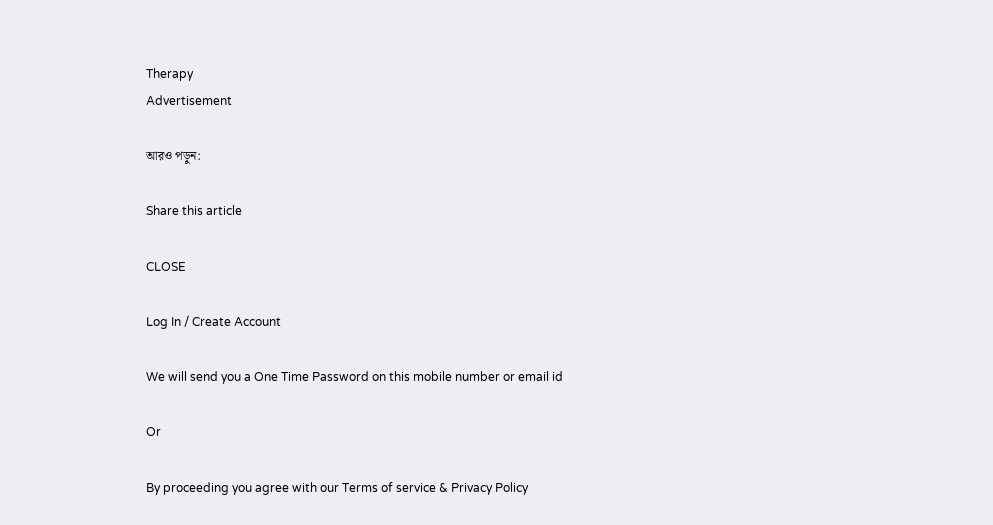Therapy
Advertisement

আরও পড়ুন:

Share this article

CLOSE

Log In / Create Account

We will send you a One Time Password on this mobile number or email id

Or

By proceeding you agree with our Terms of service & Privacy Policy